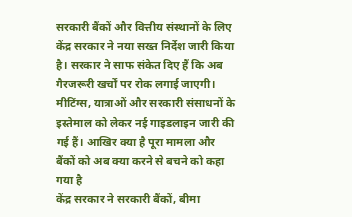सरकारी बैंकों और वित्तीय संस्थानों के लिए केंद्र सरकार ने नया सख्त निर्देश जारी किया है। सरकार ने साफ संकेत दिए हैं कि अब गैरजरूरी खर्चों पर रोक लगाई जाएगी। मीटिंग्स, यात्राओं और सरकारी संसाधनों के इस्तेमाल को लेकर नई गाइडलाइन जारी की गई हैं। आखिर क्या है पूरा मामला और बैंकों को अब क्या करने से बचने को कहा गया है
केंद्र सरकार ने सरकारी बैंकों, बीमा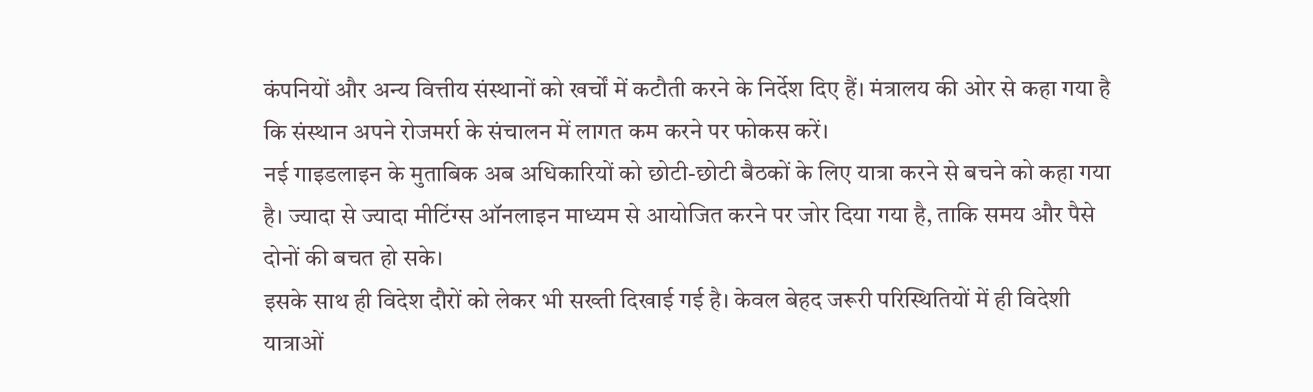कंपनियों और अन्य वित्तीय संस्थानों को खर्चों में कटौती करने के निर्देश दिए हैं। मंत्रालय की ओर से कहा गया है कि संस्थान अपने रोजमर्रा के संचालन में लागत कम करने पर फोकस करें।
नई गाइडलाइन के मुताबिक अब अधिकारियों को छोटी-छोटी बैठकों के लिए यात्रा करने से बचने को कहा गया है। ज्यादा से ज्यादा मीटिंग्स ऑनलाइन माध्यम से आयोजित करने पर जोर दिया गया है, ताकि समय और पैसे दोनों की बचत हो सके।
इसके साथ ही विदेश दौरों को लेकर भी सख्ती दिखाई गई है। केवल बेहद जरूरी परिस्थितियों में ही विदेशी यात्राओं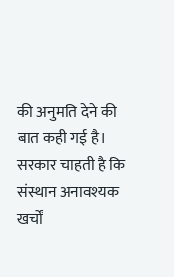की अनुमति देने की बात कही गई है। सरकार चाहती है कि संस्थान अनावश्यक खर्चों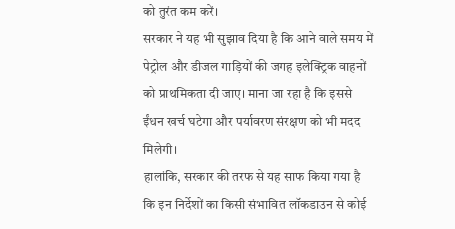को तुरंत कम करें।
सरकार ने यह भी सुझाव दिया है कि आने वाले समय में पेट्रोल और डीजल गाड़ियों की जगह इलेक्ट्रिक वाहनों को प्राथमिकता दी जाए। माना जा रहा है कि इससे ईंधन खर्च घटेगा और पर्यावरण संरक्षण को भी मदद मिलेगी।
हालांकि, सरकार की तरफ से यह साफ किया गया है कि इन निर्देशों का किसी संभावित लॉकडाउन से कोई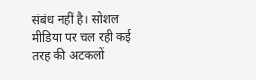संबंध नहीं है। सोशल मीडिया पर चल रही कई तरह की अटकलों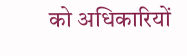को अधिकारियों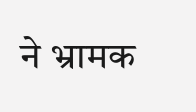ने भ्रामक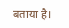बताया है।